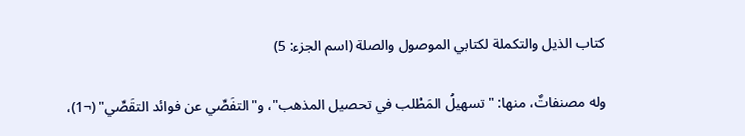كتاب الذيل والتكملة لكتابي الموصول والصلة (اسم الجزء: 5)

وله مصنفاتٌ، منها: "تسهيلُ المَطْلب في تحصيل المذهب"، و"التفَصِّي عن فوائد التقَصِّي" (¬1)،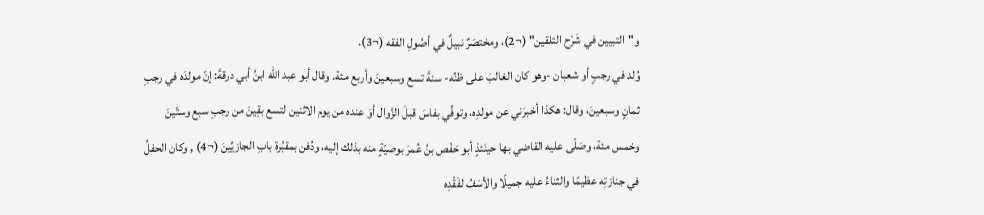و"التبيين في شَرْح التلقين" (¬2)، ومختصَرٌ نبيلٌ في أصُولِ الفقه (¬3).
وُلد في رجبٍ أو شعبان -وهو كان الغالبَ على ظنِّه- سنةَ تسع وسبعينَ وأربع مئة. وقال أبو عبد الله ابنُ أبي درقةَ: إنّ مولدَه في رجبِ ثمانٍ وسبعينَ، وقال: هكذا أخبرَني عن مولدِه، وتوفِّي بفاسَ قبلَ الزَّوال أوَ عنده من يوم الاثنين لتسع بقِينَ من رجبِ سبع وستّينَ وخمس مئة، وصَلّى عليه القاضي بها حينَئذٍ أبو حَفْص بنُ عُمرَ بوصيّةٍ منه بذلك إليه، ودُفن بمقبُرة بابِ الجازيِّينَ (¬4) , وكان الحفلُ في جنازتِه عظيمًا والثناءُ عليه جميلًا والأسَفُ لفَقْدِه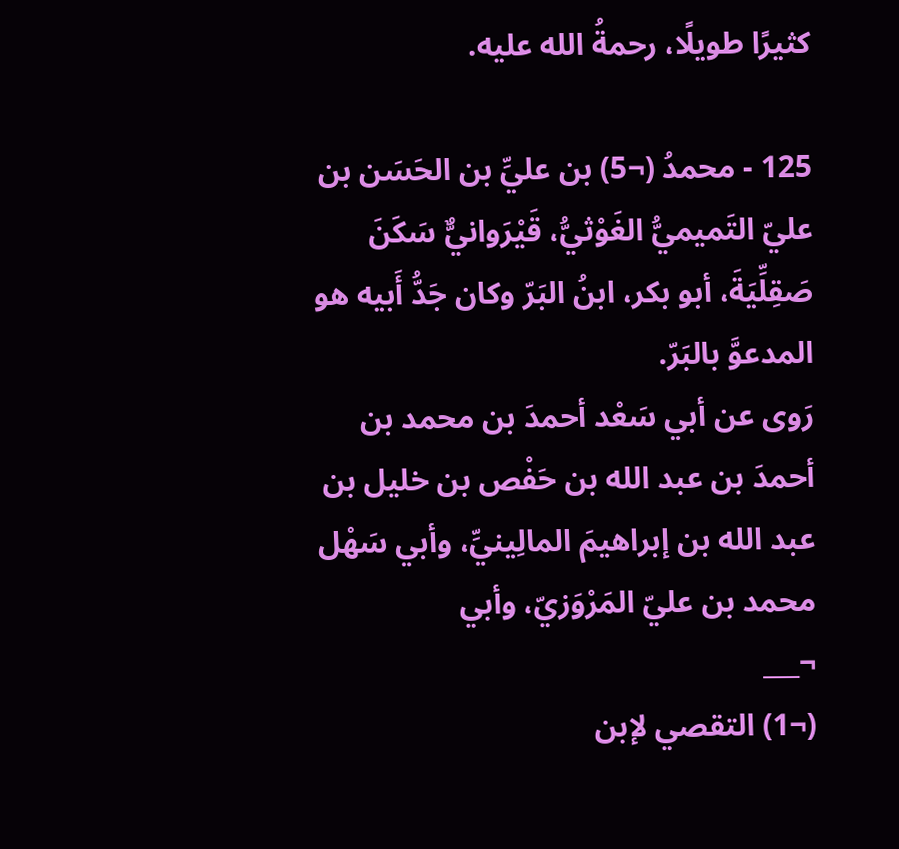كثيرًا طويلًا، رحمةُ الله عليه.

125 - محمدُ (¬5) بن عليِّ بن الحَسَن بن عليّ التَميميُّ الغَوْثيُّ، قَيْرَوانيٌّ سَكَنَ صَقِلِّيَةَ، أبو بكر، ابنُ البَرّ وكان جَدُّ أَبيه هو المدعوَّ بالبَرّ.
رَوى عن أبي سَعْد أحمدَ بن محمد بن أحمدَ بن عبد الله بن حَفْص بن خليل بن عبد الله بن إبراهيمَ المالِينيِّ، وأبي سَهْل محمد بن عليّ المَرْوَزيّ، وأبي
¬___
(¬1) التقصي لإبن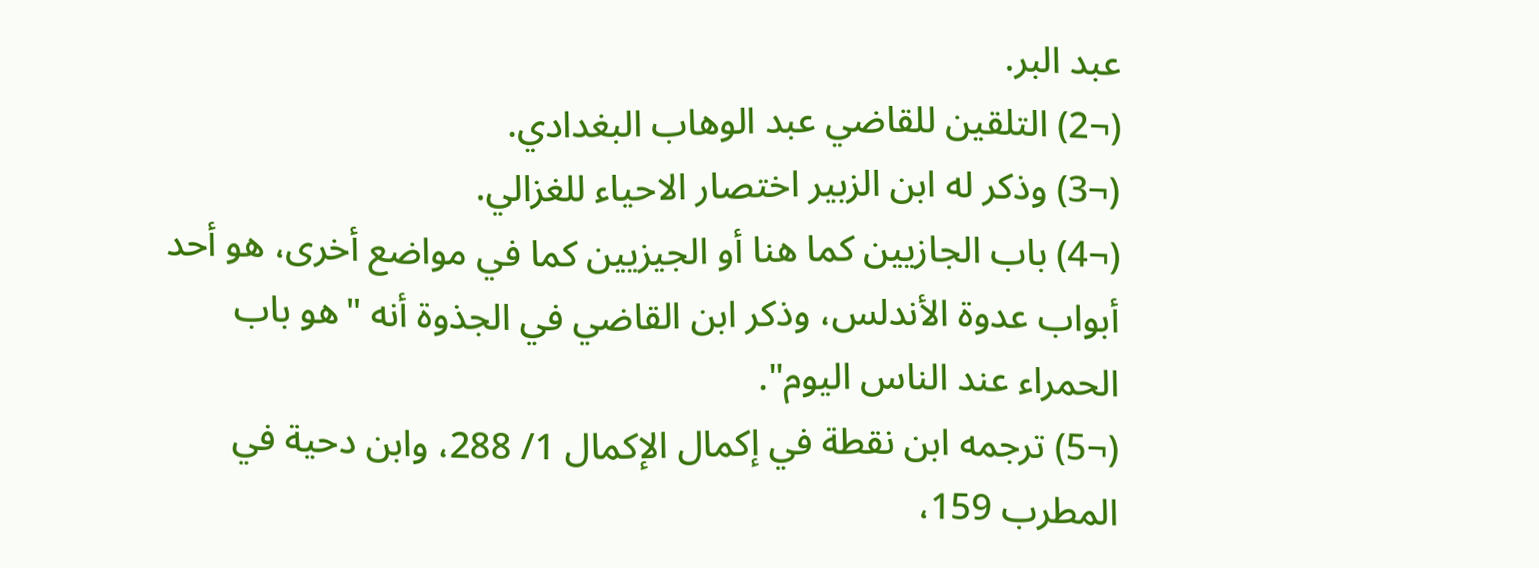عبد البر.
(¬2) التلقين للقاضي عبد الوهاب البغدادي.
(¬3) وذكر له ابن الزبير اختصار الاحياء للغزالي.
(¬4) باب الجازيين كما هنا أو الجيزيين كما في مواضع أخرى، هو أحد أبواب عدوة الأندلس، وذكر ابن القاضي في الجذوة أنه "هو باب الحمراء عند الناس اليوم".
(¬5) ترجمه ابن نقطة في إكمال الإكمال 1/ 288، وابن دحية في المطرب 159،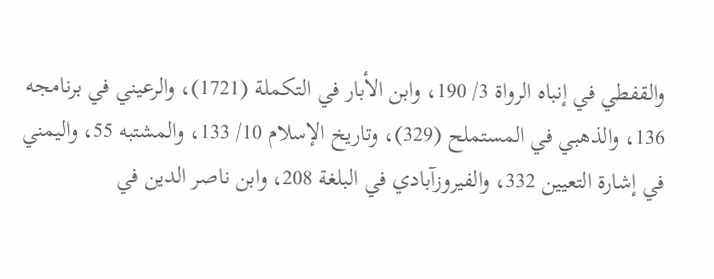والقفطي في إنباه الرواة 3/ 190، وابن الأبار في التكملة (1721)، والرعيني في برنامجه 136، والذهبي في المستملح (329)، وتاريخ الإسلام 10/ 133، والمشتبه 55، واليمني في إشارة التعيين 332، والفيروزآبادي في البلغة 208، وابن ناصر الدين في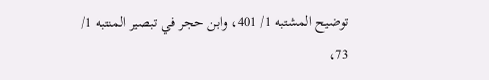توضيح المشتبه 1/ 401، وابن حجر في تبصير المنتبه 1/ 73،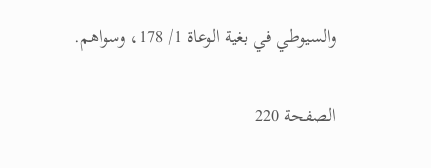والسيوطي في بغية الوعاة 1/ 178، وسواهم.

الصفحة 220